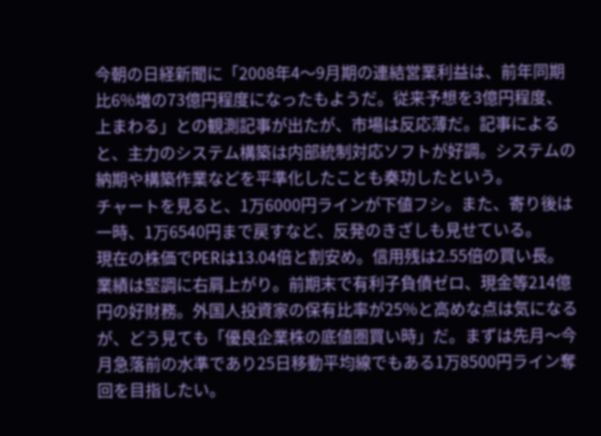今朝の日経新聞に「2008年4〜9月期の連結営業利益は、前年同期比6%増の73億円程度になったもようだ。従来予想を3億円程度、上まわる」との観測記事が出たが、市場は反応薄だ。記事によると、主力のシステム構築は内部統制対応ソフトが好調。システムの納期や構築作業などを平準化したことも奏功したという。
チャートを見ると、1万6000円ラインが下値フシ。また、寄り後は一時、1万6540円まで戻すなど、反発のきざしも見せている。
現在の株価でPERは13.04倍と割安め。信用残は2.55倍の買い長。業績は堅調に右肩上がり。前期末で有利子負債ゼロ、現金等214億円の好財務。外国人投資家の保有比率が25%と高めな点は気になるが、どう見ても「優良企業株の底値圏買い時」だ。まずは先月〜今月急落前の水準であり25日移動平均線でもある1万8500円ライン奪回を目指したい。